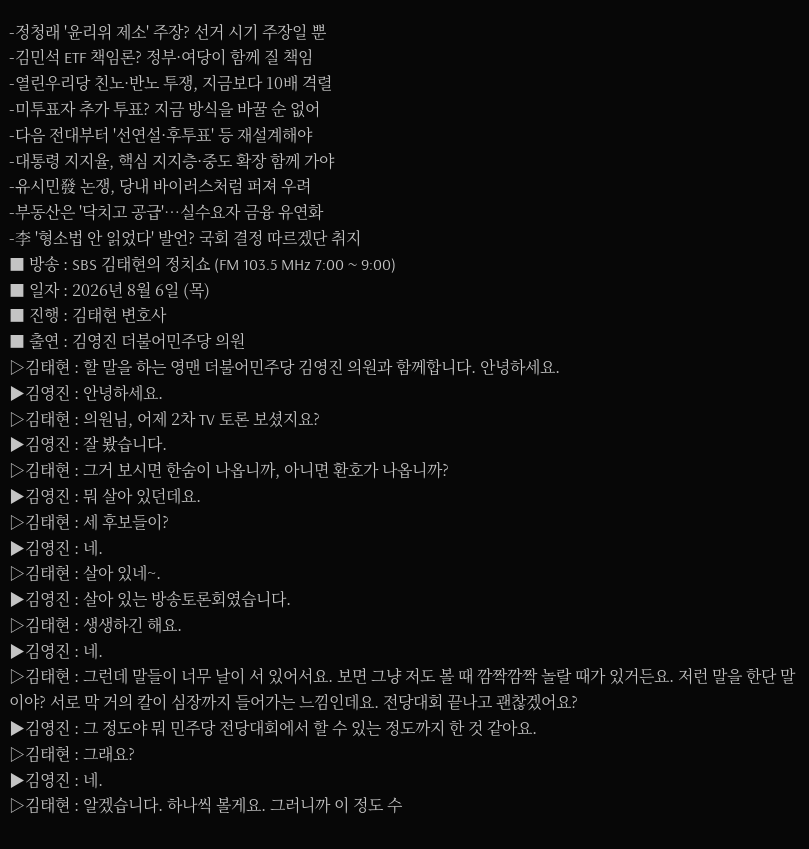-정청래 '윤리위 제소' 주장? 선거 시기 주장일 뿐
-김민석 ETF 책임론? 정부·여당이 함께 질 책임
-열린우리당 친노·반노 투쟁, 지금보다 10배 격렬
-미투표자 추가 투표? 지금 방식을 바꿀 순 없어
-다음 전대부터 '선연설·후투표' 등 재설계해야
-대통령 지지율, 핵심 지지층·중도 확장 함께 가야
-유시민發 논쟁, 당내 바이러스처럼 퍼져 우려
-부동산은 '닥치고 공급'…실수요자 금융 유연화
-李 '형소법 안 읽었다' 발언? 국회 결정 따르겠단 취지
■ 방송 : SBS 김태현의 정치쇼 (FM 103.5 MHz 7:00 ~ 9:00)
■ 일자 : 2026년 8월 6일 (목)
■ 진행 : 김태현 변호사
■ 출연 : 김영진 더불어민주당 의원
▷김태현 : 할 말을 하는 영맨 더불어민주당 김영진 의원과 함께합니다. 안녕하세요.
▶김영진 : 안녕하세요.
▷김태현 : 의원님, 어제 2차 TV 토론 보셨지요?
▶김영진 : 잘 봤습니다.
▷김태현 : 그거 보시면 한숨이 나옵니까, 아니면 환호가 나옵니까?
▶김영진 : 뭐 살아 있던데요.
▷김태현 : 세 후보들이?
▶김영진 : 네.
▷김태현 : 살아 있네~.
▶김영진 : 살아 있는 방송토론회였습니다.
▷김태현 : 생생하긴 해요.
▶김영진 : 네.
▷김태현 : 그런데 말들이 너무 날이 서 있어서요. 보면 그냥 저도 볼 때 깜짝깜짝 놀랄 때가 있거든요. 저런 말을 한단 말이야? 서로 막 거의 칼이 심장까지 들어가는 느낌인데요. 전당대회 끝나고 괜찮겠어요?
▶김영진 : 그 정도야 뭐 민주당 전당대회에서 할 수 있는 정도까지 한 것 같아요.
▷김태현 : 그래요?
▶김영진 : 네.
▷김태현 : 알겠습니다. 하나씩 볼게요. 그러니까 이 정도 수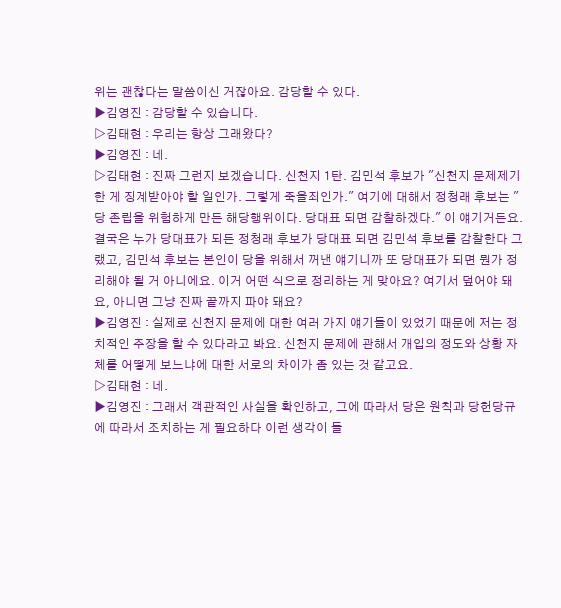위는 괜찮다는 말씀이신 거잖아요. 감당할 수 있다.
▶김영진 : 감당할 수 있습니다.
▷김태현 : 우리는 항상 그래왔다?
▶김영진 : 네.
▷김태현 : 진짜 그런지 보겠습니다. 신천지 1탄. 김민석 후보가 "신천지 문제제기한 게 징계받아야 할 일인가. 그렇게 죽을죄인가." 여기에 대해서 정청래 후보는 "당 존립을 위험하게 만든 해당행위이다. 당대표 되면 감찰하겠다." 이 얘기거든요. 결국은 누가 당대표가 되든 정청래 후보가 당대표 되면 김민석 후보를 감찰한다 그랬고, 김민석 후보는 본인이 당을 위해서 꺼낸 얘기니까 또 당대표가 되면 뭔가 정리해야 될 거 아니에요. 이거 어떤 식으로 정리하는 게 맞아요? 여기서 덮어야 돼요, 아니면 그냥 진짜 끝까지 파야 돼요?
▶김영진 : 실제로 신천지 문제에 대한 여러 가지 얘기들이 있었기 때문에 저는 정치적인 주장을 할 수 있다라고 봐요. 신천지 문제에 관해서 개입의 정도와 상황 자체를 어떻게 보느냐에 대한 서로의 차이가 좀 있는 것 같고요.
▷김태현 : 네.
▶김영진 : 그래서 객관적인 사실을 확인하고, 그에 따라서 당은 원칙과 당헌당규에 따라서 조치하는 게 필요하다 이런 생각이 들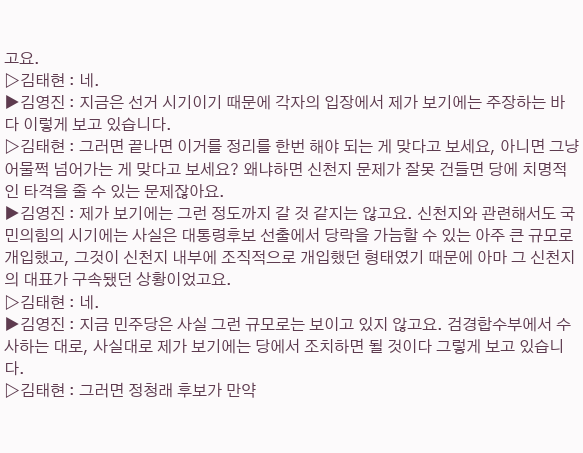고요.
▷김태현 : 네.
▶김영진 : 지금은 선거 시기이기 때문에 각자의 입장에서 제가 보기에는 주장하는 바다 이렇게 보고 있습니다.
▷김태현 : 그러면 끝나면 이거를 정리를 한번 해야 되는 게 맞다고 보세요, 아니면 그냥 어물쩍 넘어가는 게 맞다고 보세요? 왜냐하면 신천지 문제가 잘못 건들면 당에 치명적인 타격을 줄 수 있는 문제잖아요.
▶김영진 : 제가 보기에는 그런 정도까지 갈 것 같지는 않고요. 신천지와 관련해서도 국민의힘의 시기에는 사실은 대통령후보 선출에서 당락을 가늠할 수 있는 아주 큰 규모로 개입했고, 그것이 신천지 내부에 조직적으로 개입했던 형태였기 때문에 아마 그 신천지의 대표가 구속됐던 상황이었고요.
▷김태현 : 네.
▶김영진 : 지금 민주당은 사실 그런 규모로는 보이고 있지 않고요. 검경합수부에서 수사하는 대로, 사실대로 제가 보기에는 당에서 조치하면 될 것이다 그렇게 보고 있습니다.
▷김태현 : 그러면 정청래 후보가 만약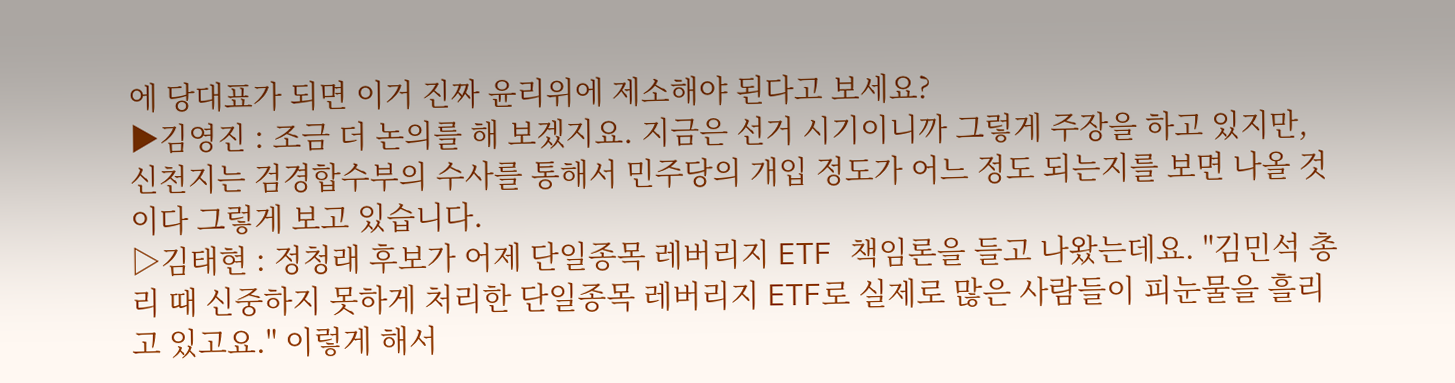에 당대표가 되면 이거 진짜 윤리위에 제소해야 된다고 보세요?
▶김영진 : 조금 더 논의를 해 보겠지요. 지금은 선거 시기이니까 그렇게 주장을 하고 있지만, 신천지는 검경합수부의 수사를 통해서 민주당의 개입 정도가 어느 정도 되는지를 보면 나올 것이다 그렇게 보고 있습니다.
▷김태현 : 정청래 후보가 어제 단일종목 레버리지 ETF 책임론을 들고 나왔는데요. "김민석 총리 때 신중하지 못하게 처리한 단일종목 레버리지 ETF로 실제로 많은 사람들이 피눈물을 흘리고 있고요." 이렇게 해서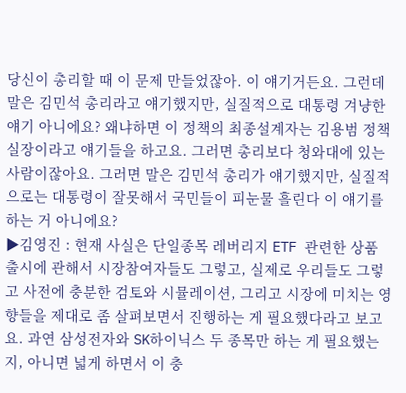당신이 총리할 때 이 문제 만들었잖아. 이 얘기거든요. 그런데 말은 김민석 총리라고 얘기했지만, 실질적으로 대통령 겨냥한 얘기 아니에요? 왜냐하면 이 정책의 최종설계자는 김용범 정책실장이라고 얘기들을 하고요. 그러면 총리보다 청와대에 있는 사람이잖아요. 그러면 말은 김민석 총리가 얘기했지만, 실질적으로는 대통령이 잘못해서 국민들이 피눈물 흘린다 이 얘기를 하는 거 아니에요?
▶김영진 : 현재 사실은 단일종목 레버리지 ETF 관련한 상품 출시에 관해서 시장참여자들도 그렇고, 실제로 우리들도 그렇고 사전에 충분한 검토와 시뮬레이션, 그리고 시장에 미치는 영향들을 제대로 좀 살펴보면서 진행하는 게 필요했다라고 보고요. 과연 삼성전자와 SK하이닉스 두 종목만 하는 게 필요했는지, 아니면 넓게 하면서 이 충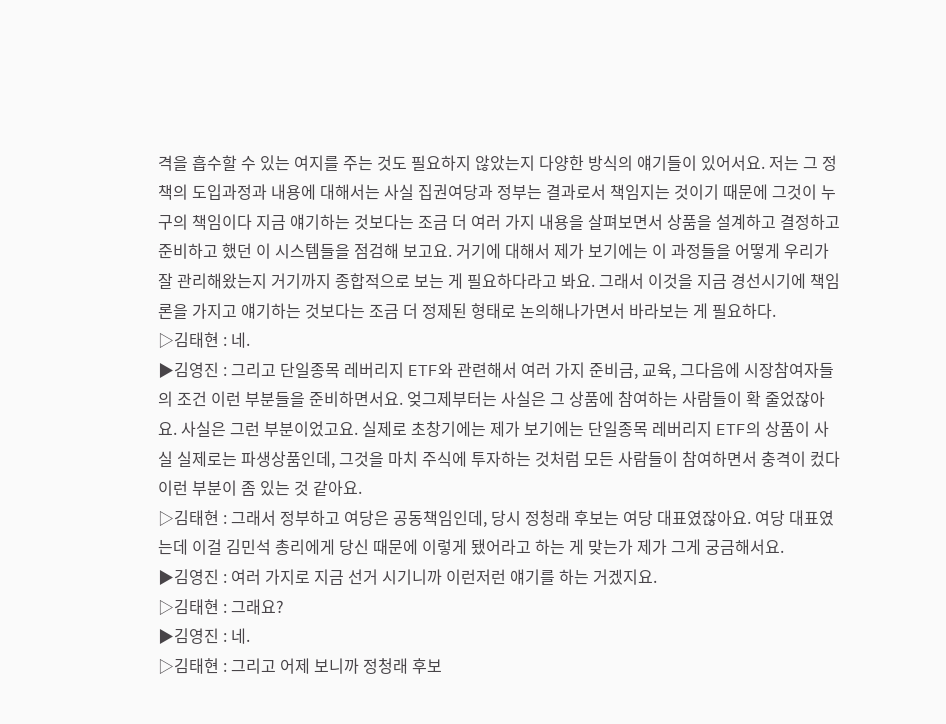격을 흡수할 수 있는 여지를 주는 것도 필요하지 않았는지 다양한 방식의 얘기들이 있어서요. 저는 그 정책의 도입과정과 내용에 대해서는 사실 집권여당과 정부는 결과로서 책임지는 것이기 때문에 그것이 누구의 책임이다 지금 얘기하는 것보다는 조금 더 여러 가지 내용을 살펴보면서 상품을 설계하고 결정하고 준비하고 했던 이 시스템들을 점검해 보고요. 거기에 대해서 제가 보기에는 이 과정들을 어떻게 우리가 잘 관리해왔는지 거기까지 종합적으로 보는 게 필요하다라고 봐요. 그래서 이것을 지금 경선시기에 책임론을 가지고 얘기하는 것보다는 조금 더 정제된 형태로 논의해나가면서 바라보는 게 필요하다.
▷김태현 : 네.
▶김영진 : 그리고 단일종목 레버리지 ETF와 관련해서 여러 가지 준비금, 교육, 그다음에 시장참여자들의 조건 이런 부분들을 준비하면서요. 엊그제부터는 사실은 그 상품에 참여하는 사람들이 확 줄었잖아요. 사실은 그런 부분이었고요. 실제로 초창기에는 제가 보기에는 단일종목 레버리지 ETF의 상품이 사실 실제로는 파생상품인데, 그것을 마치 주식에 투자하는 것처럼 모든 사람들이 참여하면서 충격이 컸다 이런 부분이 좀 있는 것 같아요.
▷김태현 : 그래서 정부하고 여당은 공동책임인데, 당시 정청래 후보는 여당 대표였잖아요. 여당 대표였는데 이걸 김민석 총리에게 당신 때문에 이렇게 됐어라고 하는 게 맞는가 제가 그게 궁금해서요.
▶김영진 : 여러 가지로 지금 선거 시기니까 이런저런 얘기를 하는 거겠지요.
▷김태현 : 그래요?
▶김영진 : 네.
▷김태현 : 그리고 어제 보니까 정청래 후보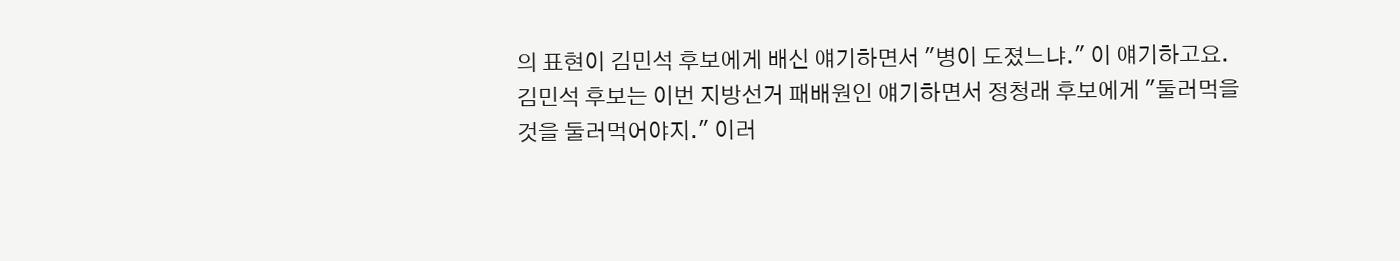의 표현이 김민석 후보에게 배신 얘기하면서 "병이 도졌느냐." 이 얘기하고요. 김민석 후보는 이번 지방선거 패배원인 얘기하면서 정청래 후보에게 "둘러먹을 것을 둘러먹어야지." 이러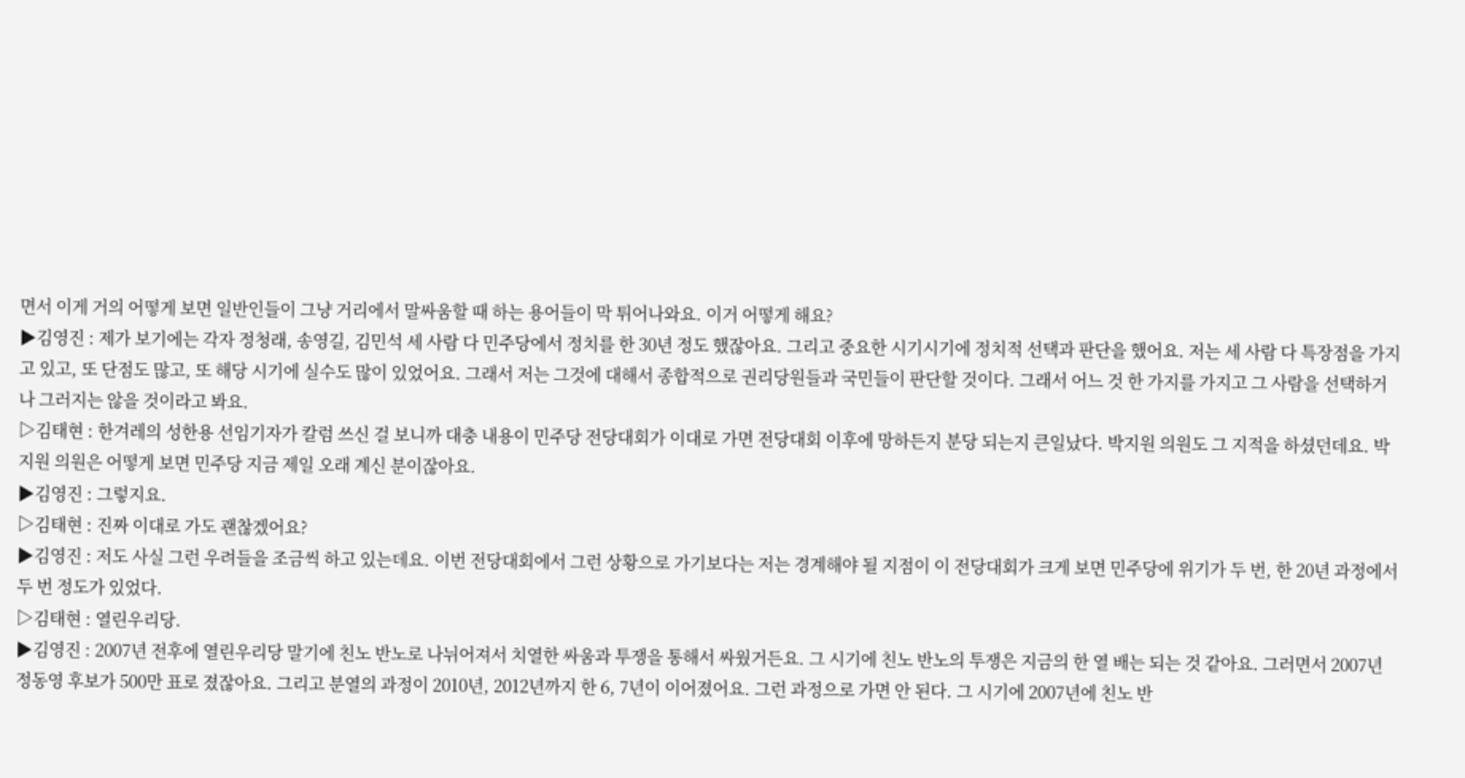면서 이게 거의 어떻게 보면 일반인들이 그냥 거리에서 말싸움할 때 하는 용어들이 막 튀어나와요. 이거 어떻게 해요?
▶김영진 : 제가 보기에는 각자 정청래, 송영길, 김민석 세 사람 다 민주당에서 정치를 한 30년 정도 했잖아요. 그리고 중요한 시기시기에 정치적 선택과 판단을 했어요. 저는 세 사람 다 특장점을 가지고 있고, 또 단점도 많고, 또 해당 시기에 실수도 많이 있었어요. 그래서 저는 그것에 대해서 종합적으로 권리당원들과 국민들이 판단할 것이다. 그래서 어느 것 한 가지를 가지고 그 사람을 선택하거나 그러지는 않을 것이라고 봐요.
▷김태현 : 한겨레의 성한용 선임기자가 칼럼 쓰신 걸 보니까 대충 내용이 민주당 전당대회가 이대로 가면 전당대회 이후에 망하든지 분당 되는지 큰일났다. 박지원 의원도 그 지적을 하셨던데요. 박지원 의원은 어떻게 보면 민주당 지금 제일 오래 계신 분이잖아요.
▶김영진 : 그렇지요.
▷김태현 : 진짜 이대로 가도 괜찮겠어요?
▶김영진 : 저도 사실 그런 우려들을 조금씩 하고 있는데요. 이번 전당대회에서 그런 상황으로 가기보다는 저는 경계해야 될 지점이 이 전당대회가 크게 보면 민주당에 위기가 두 번, 한 20년 과정에서 두 번 정도가 있었다.
▷김태현 : 열린우리당.
▶김영진 : 2007년 전후에 열린우리당 말기에 친노 반노로 나뉘어져서 치열한 싸움과 투쟁을 통해서 싸웠거든요. 그 시기에 친노 반노의 투쟁은 지금의 한 열 배는 되는 것 같아요. 그러면서 2007년 정동영 후보가 500만 표로 졌잖아요. 그리고 분열의 과정이 2010년, 2012년까지 한 6, 7년이 이어졌어요. 그런 과정으로 가면 안 된다. 그 시기에 2007년에 친노 반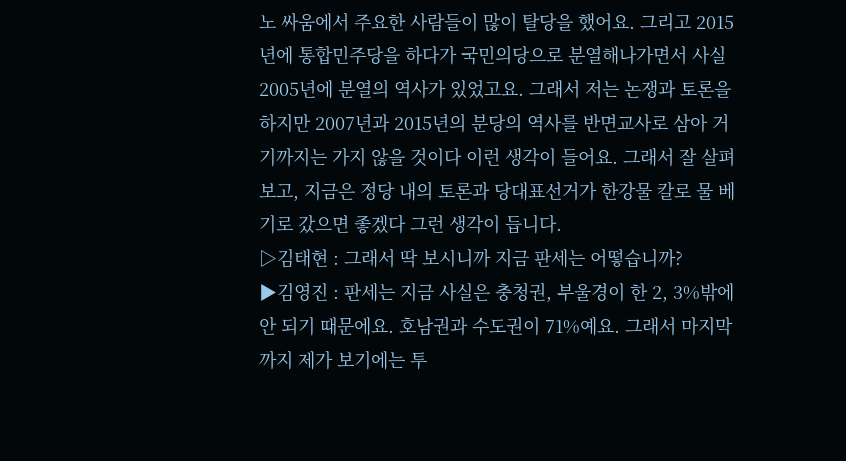노 싸움에서 주요한 사람들이 많이 탈당을 했어요. 그리고 2015년에 통합민주당을 하다가 국민의당으로 분열해나가면서 사실 2005년에 분열의 역사가 있었고요. 그래서 저는 논쟁과 토론을 하지만 2007년과 2015년의 분당의 역사를 반면교사로 삼아 거기까지는 가지 않을 것이다 이런 생각이 들어요. 그래서 잘 살펴보고, 지금은 정당 내의 토론과 당대표선거가 한강물 칼로 물 베기로 갔으면 좋겠다 그런 생각이 듭니다.
▷김태현 : 그래서 딱 보시니까 지금 판세는 어떻습니까?
▶김영진 : 판세는 지금 사실은 충청권, 부울경이 한 2, 3%밖에 안 되기 때문에요. 호남권과 수도권이 71%예요. 그래서 마지막까지 제가 보기에는 투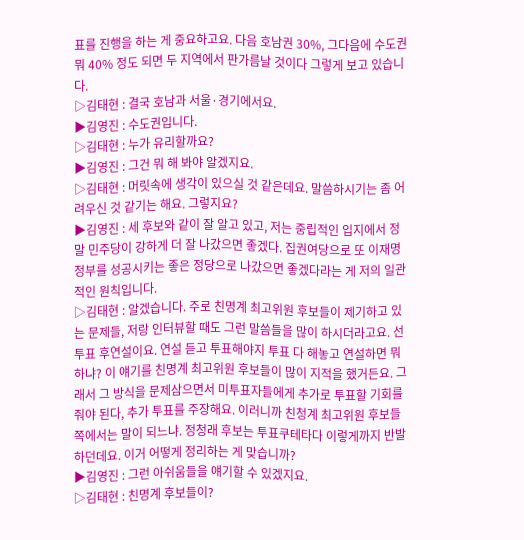표를 진행을 하는 게 중요하고요. 다음 호남권 30%, 그다음에 수도권 뭐 40% 정도 되면 두 지역에서 판가름날 것이다 그렇게 보고 있습니다.
▷김태현 : 결국 호남과 서울·경기에서요.
▶김영진 : 수도권입니다.
▷김태현 : 누가 유리할까요?
▶김영진 : 그건 뭐 해 봐야 알겠지요.
▷김태현 : 머릿속에 생각이 있으실 것 같은데요. 말씀하시기는 좀 어려우신 것 같기는 해요. 그렇지요?
▶김영진 : 세 후보와 같이 잘 알고 있고, 저는 중립적인 입지에서 정말 민주당이 강하게 더 잘 나갔으면 좋겠다. 집권여당으로 또 이재명 정부를 성공시키는 좋은 정당으로 나갔으면 좋겠다라는 게 저의 일관적인 원칙입니다.
▷김태현 : 알겠습니다. 주로 친명계 최고위원 후보들이 제기하고 있는 문제들, 저랑 인터뷰할 때도 그런 말씀들을 많이 하시더라고요. 선투표 후연설이요. 연설 듣고 투표해야지 투표 다 해놓고 연설하면 뭐 하냐? 이 얘기를 친명계 최고위원 후보들이 많이 지적을 했거든요. 그래서 그 방식을 문제삼으면서 미투표자들에게 추가로 투표할 기회를 줘야 된다, 추가 투표를 주장해요. 이러니까 친청계 최고위원 후보들 쪽에서는 말이 되느냐. 정청래 후보는 투표쿠테타다 이렇게까지 반발하던데요. 이거 어떻게 정리하는 게 맞습니까?
▶김영진 : 그런 아쉬움들을 얘기할 수 있겠지요.
▷김태현 : 친명계 후보들이?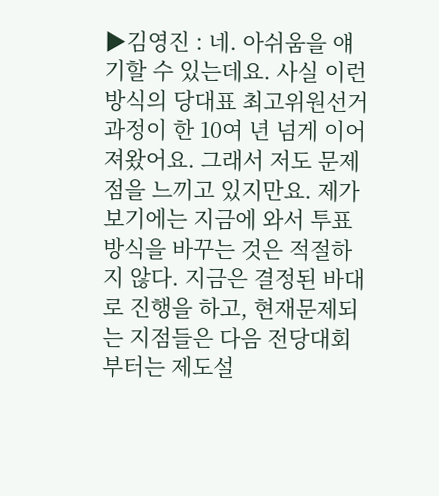▶김영진 : 네. 아쉬움을 얘기할 수 있는데요. 사실 이런 방식의 당대표 최고위원선거 과정이 한 10여 년 넘게 이어져왔어요. 그래서 저도 문제점을 느끼고 있지만요. 제가 보기에는 지금에 와서 투표방식을 바꾸는 것은 적절하지 않다. 지금은 결정된 바대로 진행을 하고, 현재문제되는 지점들은 다음 전당대회부터는 제도설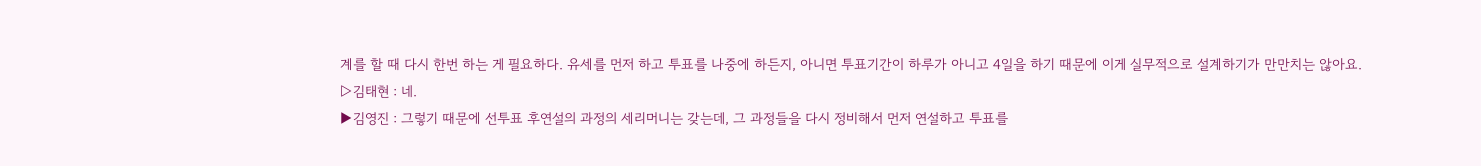계를 할 때 다시 한번 하는 게 필요하다. 유세를 먼저 하고 투표를 나중에 하든지, 아니면 투표기간이 하루가 아니고 4일을 하기 때문에 이게 실무적으로 설계하기가 만만치는 않아요.
▷김태현 : 네.
▶김영진 : 그렇기 때문에 선투표 후연설의 과정의 세리머니는 갖는데, 그 과정들을 다시 정비해서 먼저 연설하고 투표를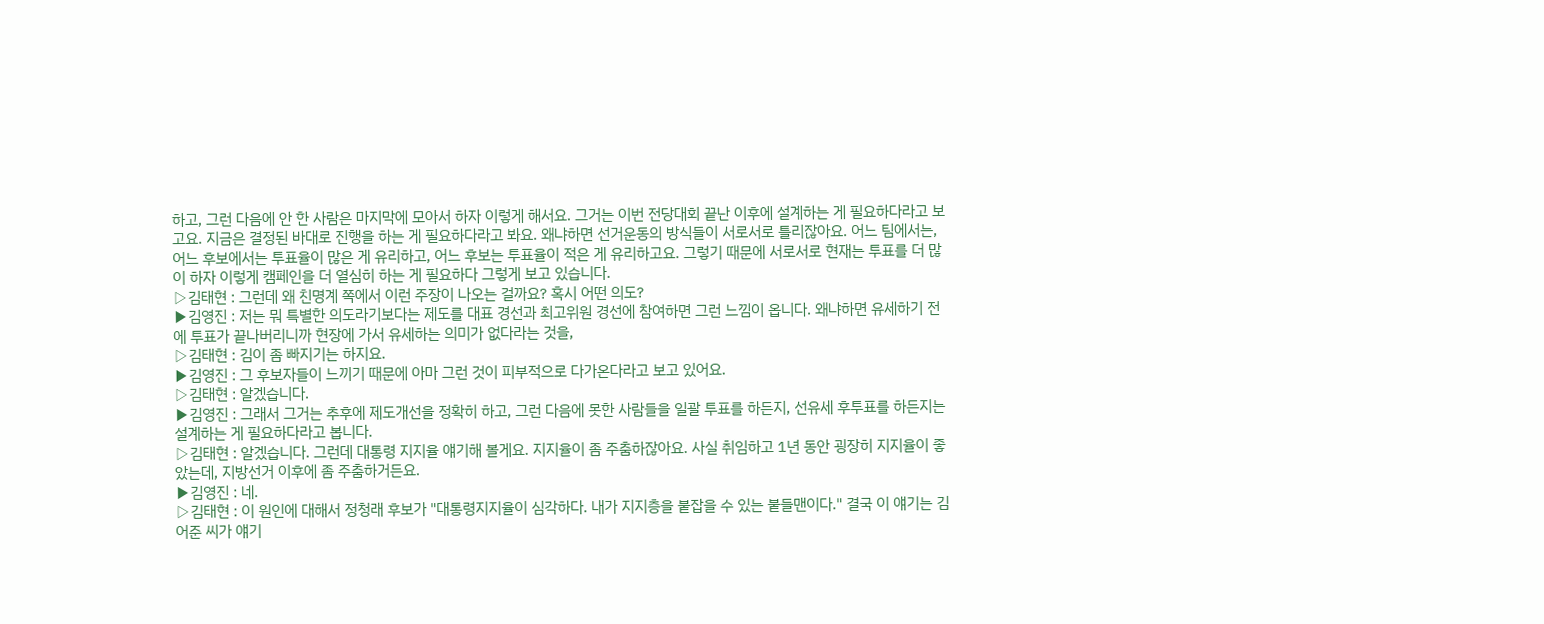하고, 그런 다음에 안 한 사람은 마지막에 모아서 하자 이렇게 해서요. 그거는 이번 전당대회 끝난 이후에 설계하는 게 필요하다라고 보고요. 지금은 결정된 바대로 진행을 하는 게 필요하다라고 봐요. 왜냐하면 선거운동의 방식들이 서로서로 틀리잖아요. 어느 팀에서는, 어느 후보에서는 투표율이 많은 게 유리하고, 어느 후보는 투표율이 적은 게 유리하고요. 그렇기 때문에 서로서로 현재는 투표를 더 많이 하자 이렇게 캠페인을 더 열심히 하는 게 필요하다 그렇게 보고 있습니다.
▷김태현 : 그런데 왜 친명계 쪽에서 이런 주장이 나오는 걸까요? 혹시 어떤 의도?
▶김영진 : 저는 뭐 특별한 의도라기보다는 제도를 대표 경선과 최고위원 경선에 참여하면 그런 느낌이 옵니다. 왜냐하면 유세하기 전에 투표가 끝나버리니까 현장에 가서 유세하는 의미가 없다라는 것을,
▷김태현 : 김이 좀 빠지기는 하지요.
▶김영진 : 그 후보자들이 느끼기 때문에 아마 그런 것이 피부적으로 다가온다라고 보고 있어요.
▷김태현 : 알겠습니다.
▶김영진 : 그래서 그거는 추후에 제도개선을 정확히 하고, 그런 다음에 못한 사람들을 일괄 투표를 하든지, 선유세 후투표를 하든지는 설계하는 게 필요하다라고 봅니다.
▷김태현 : 알겠습니다. 그런데 대통령 지지율 얘기해 볼게요. 지지율이 좀 주춤하잖아요. 사실 취임하고 1년 동안 굉장히 지지율이 좋았는데, 지방선거 이후에 좀 주춤하거든요.
▶김영진 : 네.
▷김태현 : 이 원인에 대해서 정청래 후보가 "대통령지지율이 심각하다. 내가 지지층을 붙잡을 수 있는 붙들맨이다." 결국 이 얘기는 김어준 씨가 얘기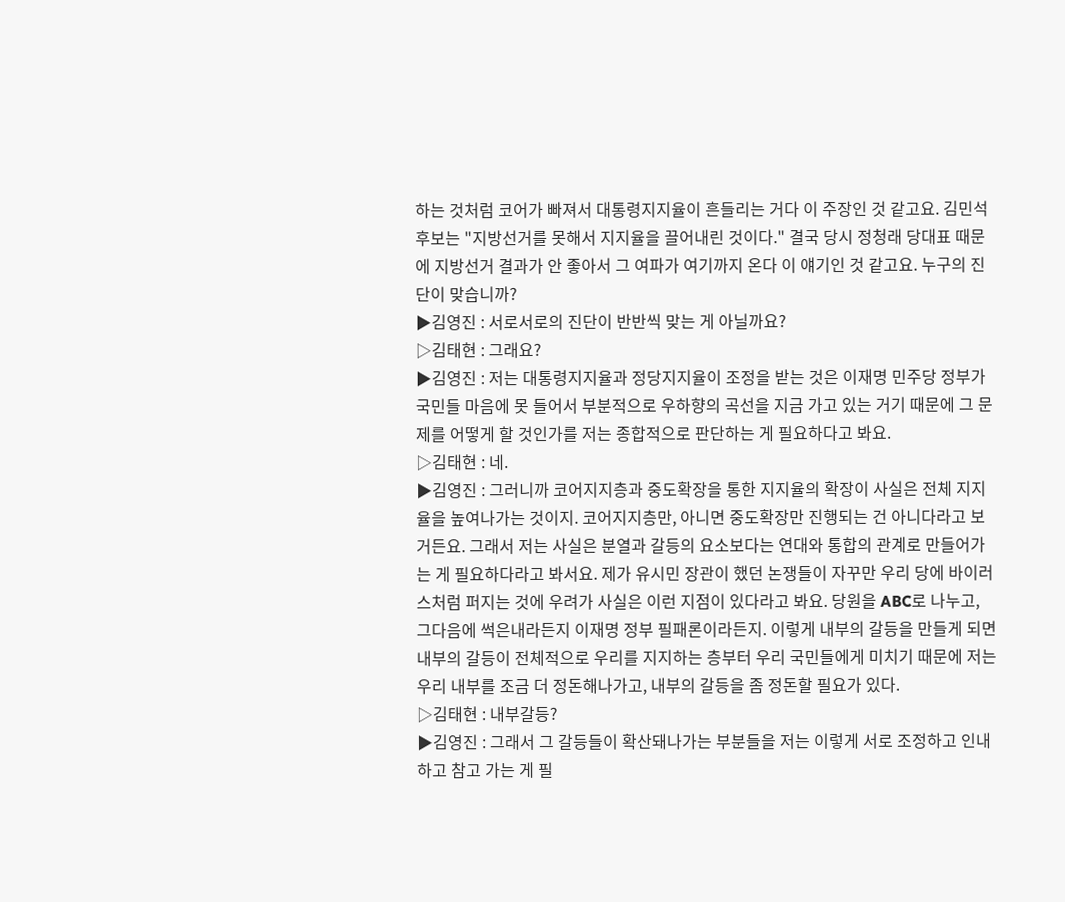하는 것처럼 코어가 빠져서 대통령지지율이 흔들리는 거다 이 주장인 것 같고요. 김민석 후보는 "지방선거를 못해서 지지율을 끌어내린 것이다." 결국 당시 정청래 당대표 때문에 지방선거 결과가 안 좋아서 그 여파가 여기까지 온다 이 얘기인 것 같고요. 누구의 진단이 맞습니까?
▶김영진 : 서로서로의 진단이 반반씩 맞는 게 아닐까요?
▷김태현 : 그래요?
▶김영진 : 저는 대통령지지율과 정당지지율이 조정을 받는 것은 이재명 민주당 정부가 국민들 마음에 못 들어서 부분적으로 우하향의 곡선을 지금 가고 있는 거기 때문에 그 문제를 어떻게 할 것인가를 저는 종합적으로 판단하는 게 필요하다고 봐요.
▷김태현 : 네.
▶김영진 : 그러니까 코어지지층과 중도확장을 통한 지지율의 확장이 사실은 전체 지지율을 높여나가는 것이지. 코어지지층만, 아니면 중도확장만 진행되는 건 아니다라고 보거든요. 그래서 저는 사실은 분열과 갈등의 요소보다는 연대와 통합의 관계로 만들어가는 게 필요하다라고 봐서요. 제가 유시민 장관이 했던 논쟁들이 자꾸만 우리 당에 바이러스처럼 퍼지는 것에 우려가 사실은 이런 지점이 있다라고 봐요. 당원을 ABC로 나누고, 그다음에 썩은내라든지 이재명 정부 필패론이라든지. 이렇게 내부의 갈등을 만들게 되면 내부의 갈등이 전체적으로 우리를 지지하는 층부터 우리 국민들에게 미치기 때문에 저는 우리 내부를 조금 더 정돈해나가고, 내부의 갈등을 좀 정돈할 필요가 있다.
▷김태현 : 내부갈등?
▶김영진 : 그래서 그 갈등들이 확산돼나가는 부분들을 저는 이렇게 서로 조정하고 인내하고 참고 가는 게 필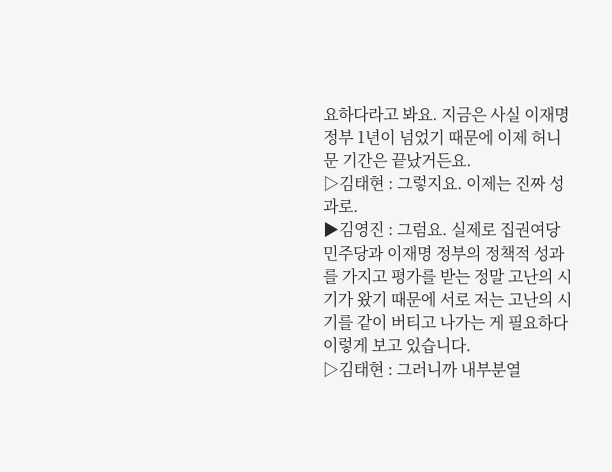요하다라고 봐요. 지금은 사실 이재명 정부 1년이 넘었기 때문에 이제 허니문 기간은 끝났거든요.
▷김태현 : 그렇지요. 이제는 진짜 성과로.
▶김영진 : 그럼요. 실제로 집권여당 민주당과 이재명 정부의 정책적 성과를 가지고 평가를 받는 정말 고난의 시기가 왔기 때문에 서로 저는 고난의 시기를 같이 버티고 나가는 게 필요하다 이렇게 보고 있습니다.
▷김태현 : 그러니까 내부분열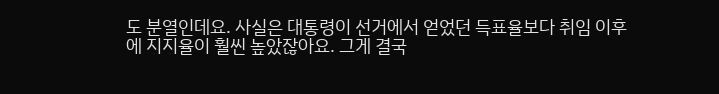도 분열인데요. 사실은 대통령이 선거에서 얻었던 득표율보다 취임 이후에 지지율이 훨씬 높았잖아요. 그게 결국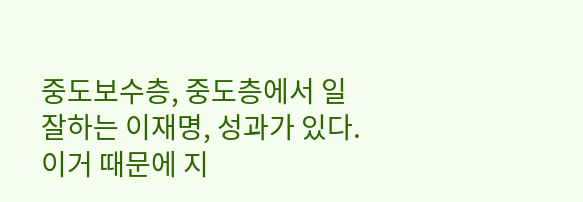중도보수층, 중도층에서 일 잘하는 이재명, 성과가 있다. 이거 때문에 지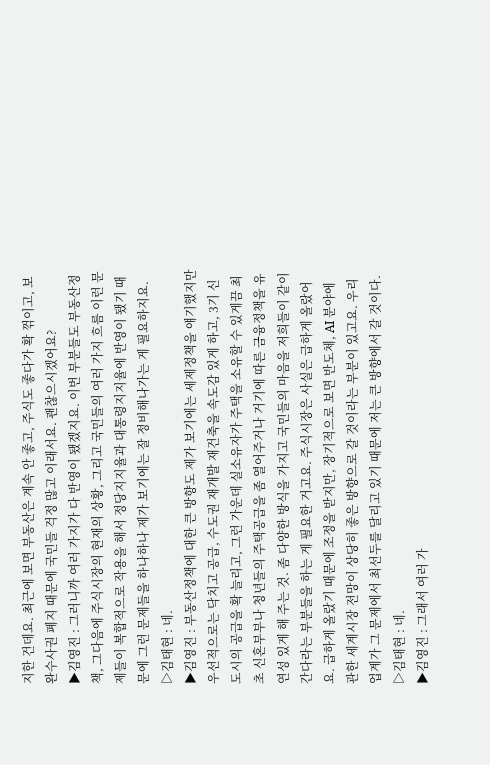지한 건데요. 최근에 보면 부동산은 계속 안 좋고, 주식도 좋다가 확 꺾이고, 보완수사권 폐지 때문에 국민들 걱정 많고 이래서요. 괜찮으시겠어요?
▶김영진 : 그러니까 여러 가지가 다 반영이 됐겠지요. 이번 부분들도 부동산정책, 그다음에 주식시장의 현재의 상황, 그리고 국민들의 여러 가지 흐름 이런 문제들이 복합적으로 작용을 해서 정당지지율과 대통령지지율에 반영이 됐기 때문에 그런 문제들을 하나하나 제가 보기에는 잘 정비해나가는 게 필요하지요.
▷김태현 : 네.
▶김영진 : 부동산정책에 대한 큰 방향도 제가 보기에는 세제정책을 얘기했지만 우선적으로는 닥치고 공급, 수도권 재개발 재건축을 속도감 있게 하고, 3기 신도시의 공급을 확 늘리고, 그런 가운데 실소유자가 주택을 소유할 수 있게끔 최초 신혼부부나 청년들의 주택공급을 좀 열어주거나 거기에 따른 금융정책을 유연성 있게 해 주는 것. 좀 다양한 방식을 가지고 국민들의 마음을 저희들이 같이 간다라는 부분들을 하는 게 필요한 거고요. 주식시장은 사실은 급하게 올랐어요. 급하게 올랐기 때문에 조정을 받지만, 장기적으로 보면 반도체, AI 분야에 관한 세계시장 전망이 상당히 좋은 방향으로 갈 것이라는 부분이 있고요. 우리 업계가 그 문제에서 최선두를 달리고 있기 때문에 저는 큰 방향에서 갈 것이다.
▷김태현 : 네.
▶김영진 : 그래서 여러 가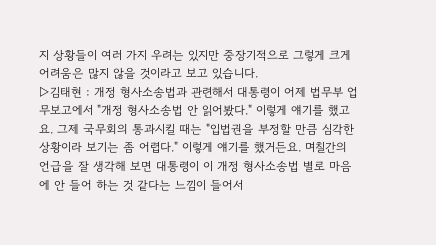지 상황들이 여러 가지 우려는 있지만 중장기적으로 그렇게 크게 어려움은 많지 않을 것이라고 보고 있습니다.
▷김태현 : 개정 형사소송법과 관련해서 대통령이 어제 법무부 업무보고에서 "개정 형사소송법 안 읽어봤다." 이렇게 얘기를 했고요. 그제 국무회의 통과시킬 때는 "입법권을 부정할 만큼 심각한 상황이라 보기는 좀 어렵다." 이렇게 얘기를 했거든요. 며칠간의 언급을 잘 생각해 보면 대통령이 이 개정 형사소송법 별로 마음에 안 들어 하는 것 같다는 느낌이 들어서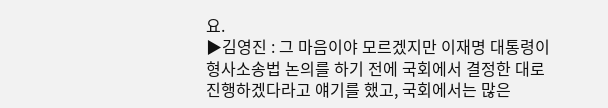요.
▶김영진 : 그 마음이야 모르겠지만 이재명 대통령이 형사소송법 논의를 하기 전에 국회에서 결정한 대로 진행하겠다라고 얘기를 했고, 국회에서는 많은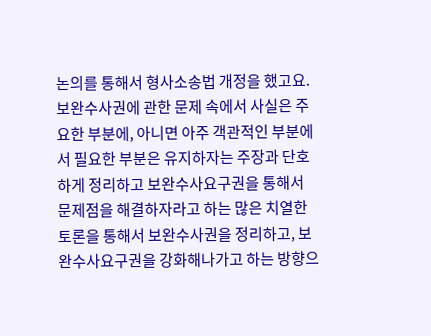논의를 통해서 형사소송법 개정을 했고요. 보완수사권에 관한 문제 속에서 사실은 주요한 부분에, 아니면 아주 객관적인 부분에서 필요한 부분은 유지하자는 주장과 단호하게 정리하고 보완수사요구권을 통해서 문제점을 해결하자라고 하는 많은 치열한 토론을 통해서 보완수사권을 정리하고, 보완수사요구권을 강화해나가고 하는 방향으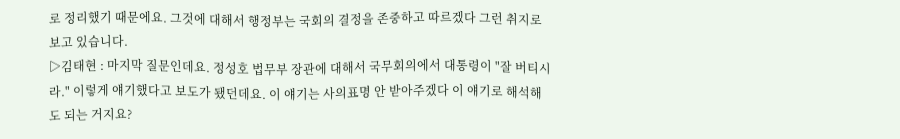로 정리했기 때문에요. 그것에 대해서 행정부는 국회의 결정을 존중하고 따르겠다 그런 취지로 보고 있습니다.
▷김태현 : 마지막 질문인데요. 정성호 법무부 장관에 대해서 국무회의에서 대통령이 "잘 버티시라." 이렇게 얘기했다고 보도가 됐던데요. 이 얘기는 사의표명 안 받아주겠다 이 얘기로 해석해도 되는 거지요?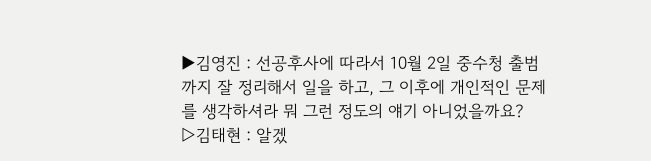▶김영진 : 선공후사에 따라서 10월 2일 중수청 출범까지 잘 정리해서 일을 하고, 그 이후에 개인적인 문제를 생각하셔라 뭐 그런 정도의 얘기 아니었을까요?
▷김태현 : 알겠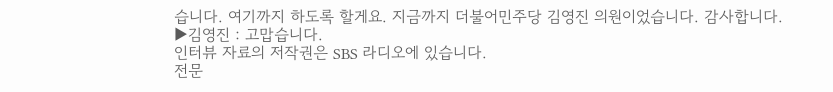습니다. 여기까지 하도록 할게요. 지금까지 더불어민주당 김영진 의원이었습니다. 감사합니다.
▶김영진 : 고맙습니다.
인터뷰 자료의 저작권은 SBS 라디오에 있습니다.
전문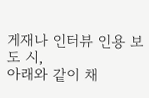게재나 인터뷰 인용 보도 시,
아래와 같이 채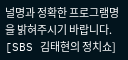널명과 정확한 프로그램명을 밝혀주시기 바랍니다.
[SBS 김태현의 정치쇼]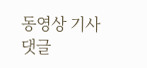동영상 기사
댓글